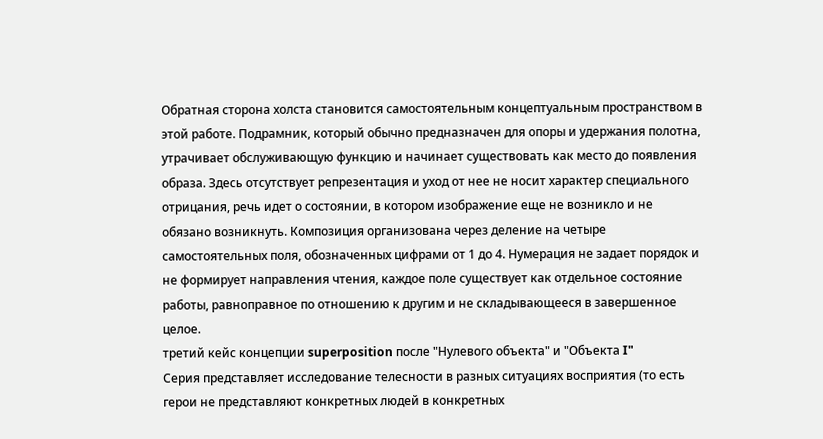Обратная сторона холста становится самостоятельным концептуальным пространством в этой работе. Подрамник, который обычно предназначен для опоры и удержания полотна, утрачивает обслуживающую функцию и начинает существовать как место до появления образа. Здесь отсутствует репрезентация и уход от нее не носит характер специального отрицания, речь идет о состоянии, в котором изображение еще не возникло и не обязано возникнуть. Композиция организована через деление на четыре самостоятельных поля, обозначенных цифрами от 1 до 4. Нумерация не задает порядок и не формирует направления чтения, каждое поле существует как отдельное состояние работы, равноправное по отношению к другим и не складывающееся в завершенное целое.
третий кейс концепции superposition после "Нулевого объекта" и "Объекта I"
Серия представляет исследование телесности в разных ситуациях восприятия (то есть герои не представляют конкретных людей в конкретных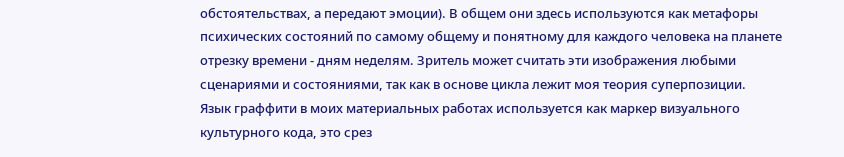обстоятельствах, а передают эмоции). В общем они здесь используются как метафоры психических состояний по самому общему и понятному для каждого человека на планете отрезку времени - дням неделям. Зритель может считать эти изображения любыми сценариями и состояниями, так как в основе цикла лежит моя теория суперпозиции.
Язык граффити в моих материальных работах используется как маркер визуального культурного кода, это срез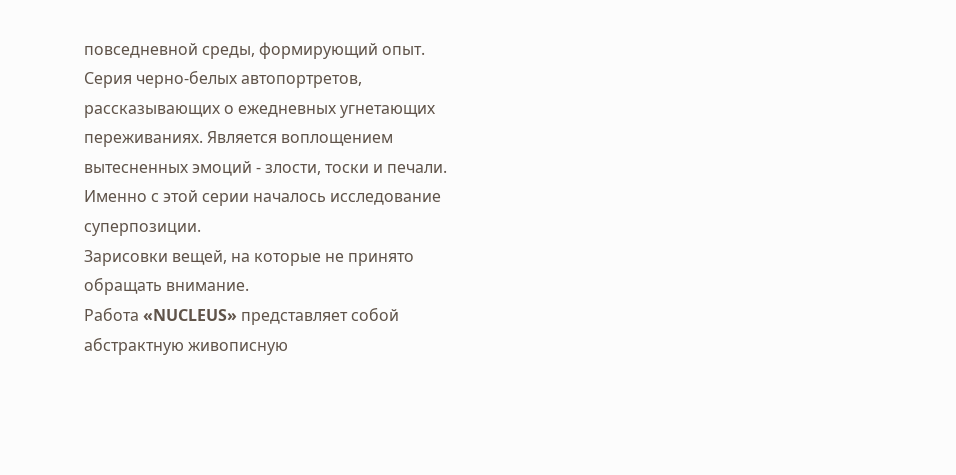повседневной среды, формирующий опыт.
Серия черно-белых автопортретов, рассказывающих о ежедневных угнетающих переживаниях. Является воплощением вытесненных эмоций - злости, тоски и печали.
Именно с этой серии началось исследование суперпозиции.
Зарисовки вещей, на которые не принято обращать внимание.
Работа «NUCLEUS» представляет собой абстрактную живописную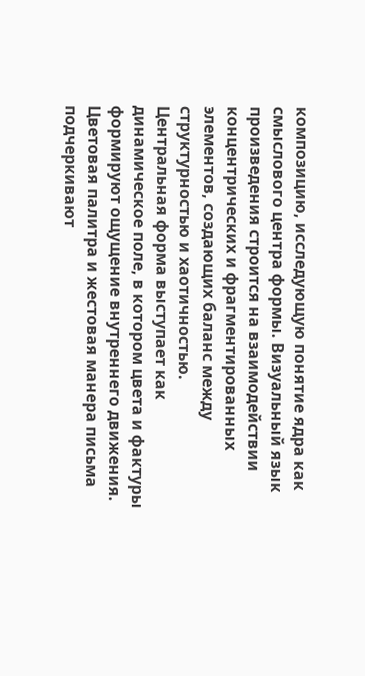композицию, исследующую понятие ядра как смыслового центра формы. Визуальный язык произведения строится на взаимодействии концентрических и фрагментированных элементов, создающих баланс между структурностью и хаотичностью.
Центральная форма выступает как динамическое поле, в котором цвета и фактуры формируют ощущение внутреннего движения. Цветовая палитра и жестовая манера письма подчеркивают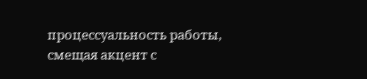процессуальность работы, смещая акцент с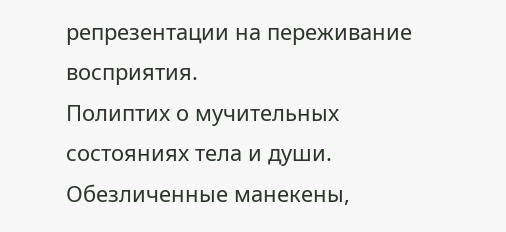репрезентации на переживание восприятия.
Полиптих о мучительных состояниях тела и души. Обезличенные манекены,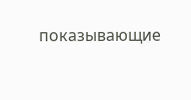показывающие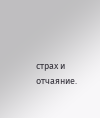страх и отчаяние.